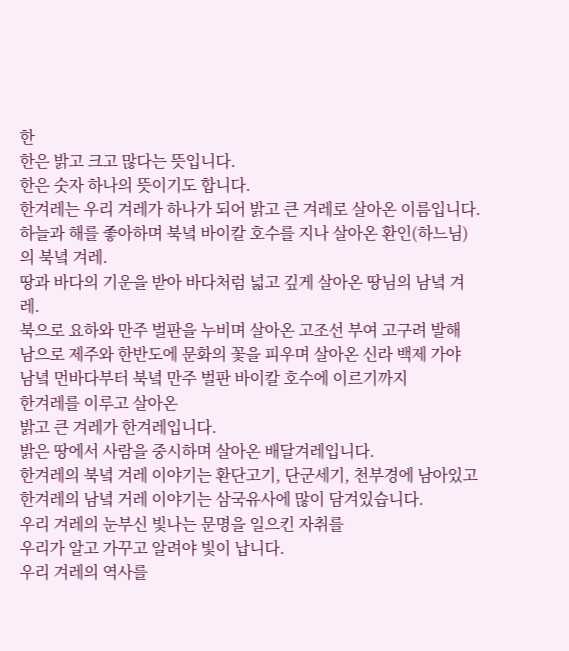한
한은 밝고 크고 많다는 뜻입니다.
한은 숫자 하나의 뜻이기도 합니다.
한겨레는 우리 겨레가 하나가 되어 밝고 큰 겨레로 살아온 이름입니다.
하늘과 해를 좋아하며 북녘 바이칼 호수를 지나 살아온 환인(하느님)의 북녘 겨레.
땅과 바다의 기운을 받아 바다처럼 넓고 깊게 살아온 땅님의 남녘 겨레.
북으로 요하와 만주 벌판을 누비며 살아온 고조선 부여 고구려 발해
남으로 제주와 한반도에 문화의 꽃을 피우며 살아온 신라 백제 가야
남녘 먼바다부터 북녘 만주 벌판 바이칼 호수에 이르기까지
한겨레를 이루고 살아온
밝고 큰 겨레가 한겨레입니다.
밝은 땅에서 사람을 중시하며 살아온 배달겨레입니다.
한겨레의 북녘 겨레 이야기는 환단고기, 단군세기, 천부경에 남아있고
한겨레의 남녘 거레 이야기는 삼국유사에 많이 담겨있습니다.
우리 겨레의 눈부신 빛나는 문명을 일으킨 자취를
우리가 알고 가꾸고 알려야 빛이 납니다.
우리 겨레의 역사를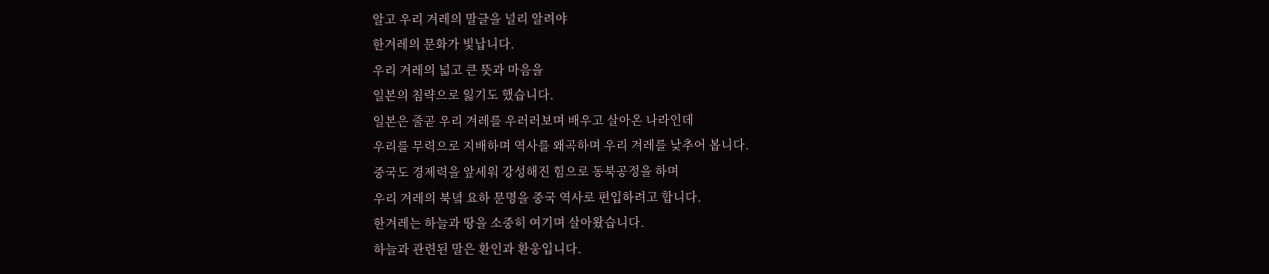알고 우리 겨레의 말글을 널리 알려야
한겨레의 문화가 빛납니다.
우리 겨레의 넓고 큰 뜻과 마음을
일본의 침략으로 잃기도 했습니다.
일본은 줄곧 우리 겨레를 우러러보며 배우고 살아온 나라인데
우리를 무력으로 지배하며 역사를 왜곡하며 우리 겨레를 낮추어 봅니다.
중국도 경제력을 앞세워 강성해진 힘으로 동북공정을 하며
우리 겨레의 북녘 요하 문명을 중국 역사로 편입하려고 합니다.
한겨레는 하늘과 땅을 소중히 여기며 살아왔습니다.
하늘과 관련된 말은 환인과 환웅입니다.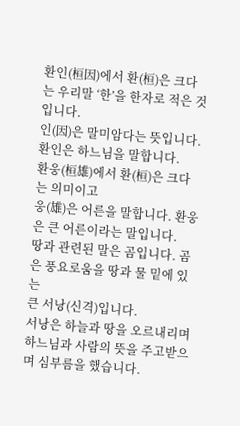환인(桓因)에서 환(桓)은 크다는 우리말 ‘한’을 한자로 적은 것입니다.
인(因)은 말미암다는 뜻입니다. 환인은 하느님을 말합니다.
환웅(桓雄)에서 환(桓)은 크다는 의미이고
웅(雄)은 어른을 말합니다. 환웅은 큰 어른이라는 말입니다.
땅과 관련된 말은 곰입니다. 곰은 풍요로움을 땅과 물 밑에 있는
큰 서낭(신격)입니다.
서낭은 하늘과 땅을 오르내리며
하느님과 사람의 뜻을 주고받으며 심부름을 했습니다.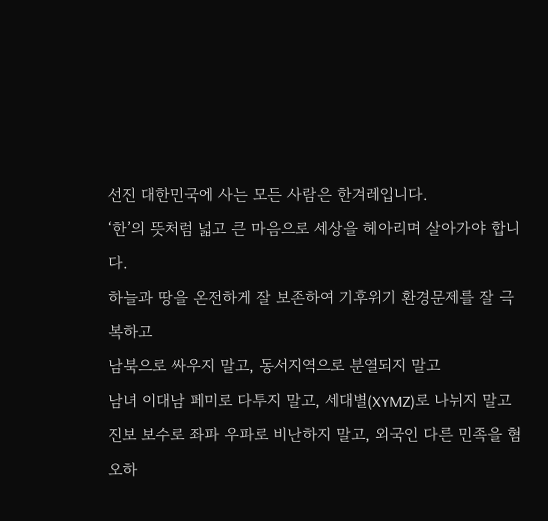선진 대한민국에 사는 모든 사람은 한겨레입니다.
‘한’의 뜻처럼 넓고 큰 마음으로 세상을 헤아리며 살아가야 합니다.
하늘과 땅을 온전하게 잘 보존하여 기후위기 환경문제를 잘 극복하고
남북으로 싸우지 말고, 동서지역으로 분열되지 말고
남녀 이대남 페미로 다투지 말고, 세대별(XYMZ)로 나뉘지 말고
진보 보수로 좌파 우파로 비난하지 말고, 외국인 다른 민족을 혐오하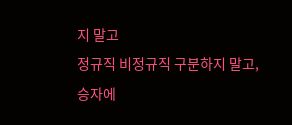지 말고
정규직 비정규직 구분하지 말고,
승자에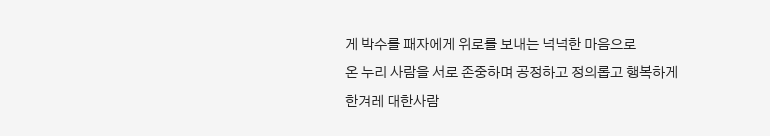게 박수를 패자에게 위로를 보내는 넉넉한 마음으로
온 누리 사람을 서로 존중하며 공정하고 정의롭고 행복하게
한겨레 대한사람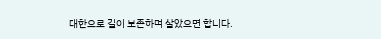대한으로 길이 보존하며 살았으면 합니다.